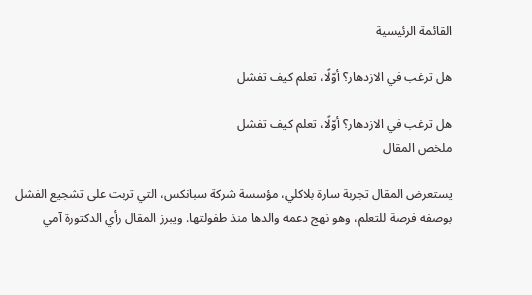القائمة الرئيسية

هل ترغب في الازدهار؟ أوّلًا، تعلم كيف تفشل

هل ترغب في الازدهار؟ أوّلًا، تعلم كيف تفشل
ملخص المقال

يستعرض المقال تجربة سارة بلاكلي، مؤسسة شركة سبانكس، التي تربت على تشجيع الفشل بوصفه فرصة للتعلم، وهو نهج دعمه والدها منذ طفولتها. ويبرز المقال رأي الدكتورة آمي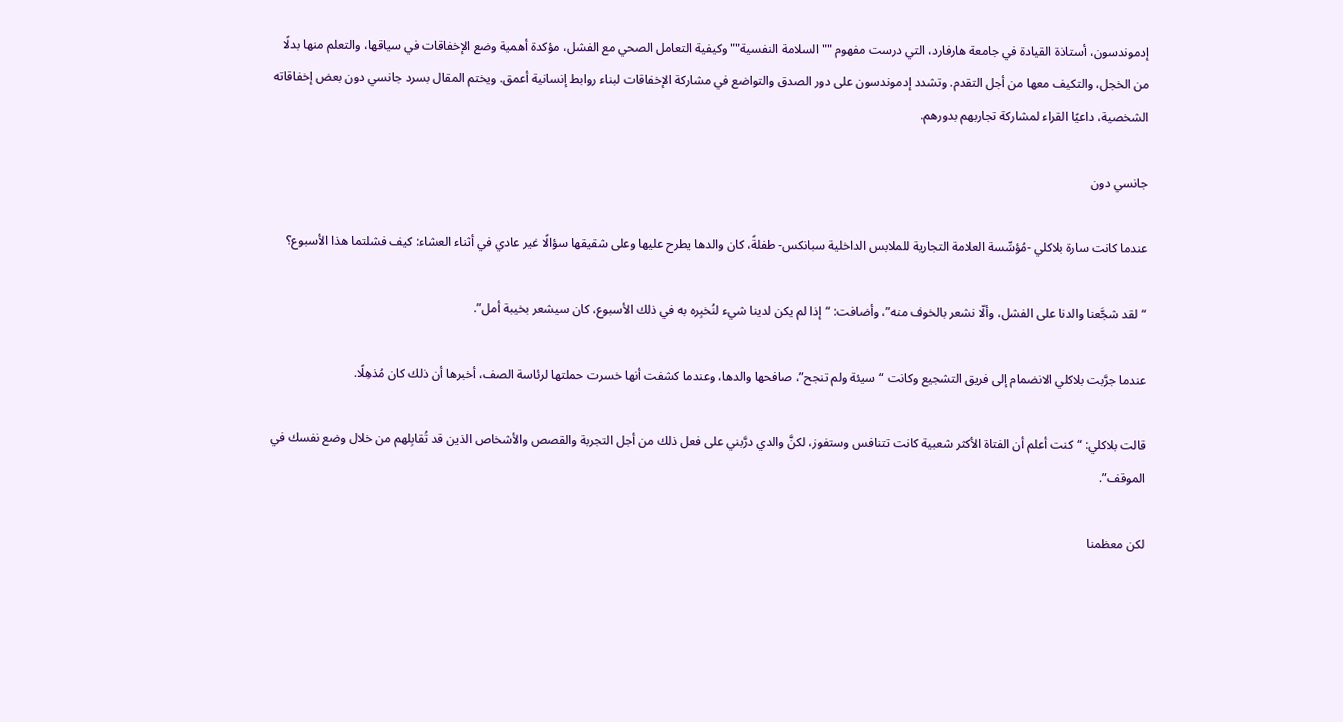إدموندسون، أستاذة القيادة في جامعة هارفارد، التي درست مفهوم ""السلامة النفسية"" وكيفية التعامل الصحي مع الفشل، مؤكدة أهمية وضع الإخفاقات في سياقها، والتعلم منها بدلًا من الخجل، والتكيف معها من أجل التقدم. وتشدد إدموندسون على دور الصدق والتواضع في مشاركة الإخفاقات لبناء روابط إنسانية أعمق. ويختم المقال بسرد جانسي دون بعض إخفاقاته الشخصية، داعيًا القراء لمشاركة تجاربهم بدورهم.

جانسي دون

عندما كانت سارة بلاكلي -مُؤسِّسة العلامة التجارية للملابس الداخلية سبانكس- طفلةً، كان والدها يطرح عليها وعلى شقيقها سؤالًا غير عادي في أثناء العشاء: كيف فشلتما هذا الأسبوع؟

“لقد شجَّعنا والدنا على الفشل، وألّا نشعر بالخوف منه”، وأضافت: “إذا لم يكن لدينا شيء لنُخبِره به في ذلك الأسبوع، كان سيشعر بخيبة أمل”.

عندما جرَّبت بلاكلي الانضمام إلى فريق التشجيع وكانت “سيئة ولم تنجح”، صافحها والدها، وعندما كشفت أنها خسرت حملتها لرئاسة الصف، أخبرها أن ذلك كان مُذهِلًا.

قالت بلاكلي: “كنت أعلم أن الفتاة الأكثر شعبية كانت تتنافس وستفوز، لكنَّ والدي درَّبني على فعل ذلك من أجل التجربة والقصص والأشخاص الذين قد تُقابِلهم من خلال وضع نفسك في الموقف”.

لكن معظمنا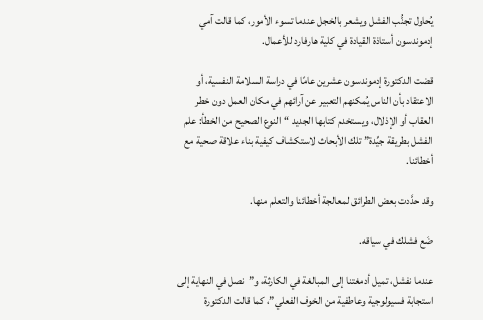يُحاول تجنُّب الفشل ويشعر بالخجل عندما تسوء الأمور، كما قالت آمي إدموندسون أستاذة القيادة في كلية هارفارد للأعمال.

قضت الدكتورة إدموندسون عشرين عامًا في دراسة السلامة النفسية، أو الاعتقاد بأن الناس يُمكنهم التعبير عن آرائهم في مكان العمل دون خطر العقاب أو الإذلال، ويستخدم كتابها الجديد “النوع الصحيح من الخطأ: علم الفشل بطريقة جيِّدة” تلك الأبحاث لاستكشاف كيفية بناء علاقة صحية مع أخطائنا.

وقد حدَّدت بعض الطرائق لمعالجة أخطائنا والتعلم منها.

ضَع فشلك في سياقه.

عندما نفشل، تميل أدمغتنا إلى المبالغة في الكارثة، و”نصل في النهاية إلى استجابة فسيولوجية وعاطفية من الخوف الفعلي”، كما قالت الدكتورة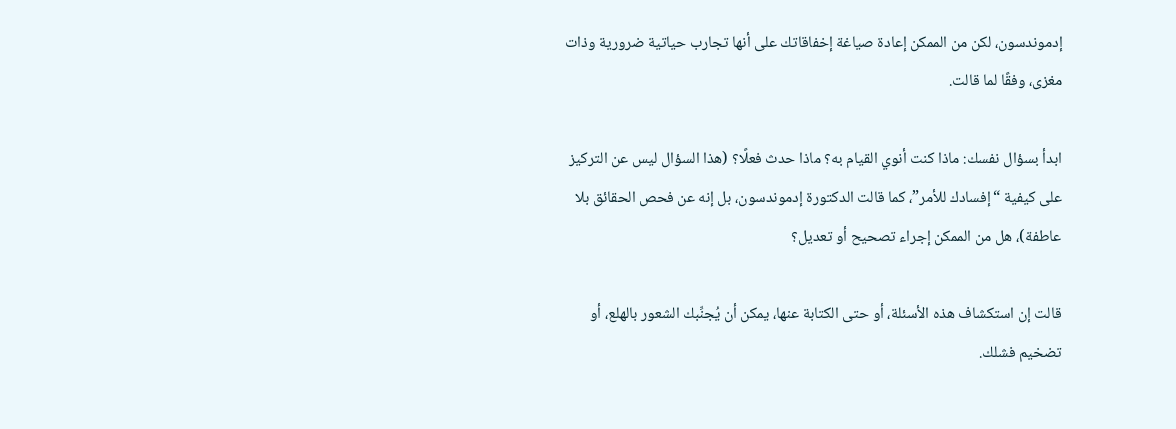إدموندسون، لكن من الممكن إعادة صياغة إخفاقاتك على أنها تجارب حياتية ضرورية وذات مغزى، وفقًا لما قالت.

ابدأ بسؤال نفسك: ماذا كنت أنوي القيام به؟ ماذا حدث فعلًا؟ (هذا السؤال ليس عن التركيز على كيفية “إفسادك للأمر”، كما قالت الدكتورة إدموندسون، بل إنه عن فحص الحقائق بلا عاطفة)، هل من الممكن إجراء تصحيح أو تعديل؟

قالت إن استكشاف هذه الأسئلة، أو حتى الكتابة عنها، يمكن أن يُجنِّبك الشعور بالهلع، أو تضخيم فشلك.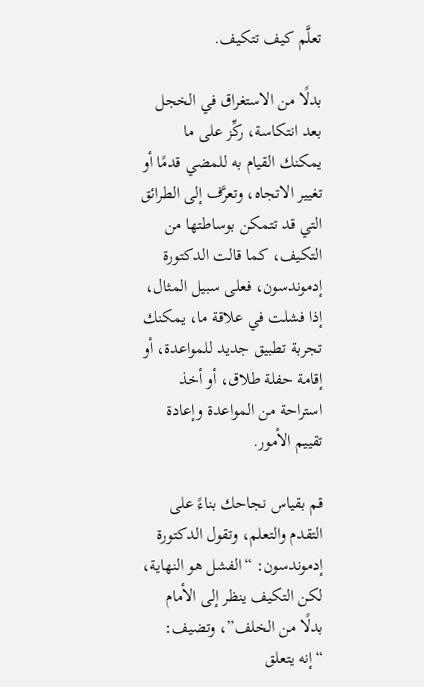تعلَّم كيف تتكيف.

بدلًا من الاستغراق في الخجل بعد انتكاسة، ركِّز على ما يمكنك القيام به للمضي قدمًا أو تغيير الاتجاه، وتعرَّف إلى الطرائق التي قد تتمكن بوساطتها من التكيف، كما قالت الدكتورة إدموندسون، فعلى سبيل المثال، إذا فشلت في علاقة ما، يمكنك تجربة تطبيق جديد للمواعدة، أو إقامة حفلة طلاق، أو أخذ استراحة من المواعدة وإعادة تقييم الأمور.

قم بقياس نجاحك بناءً على التقدم والتعلم، وتقول الدكتورة إدموندسون: “الفشل هو النهاية، لكن التكيف ينظر إلى الأمام بدلًا من الخلف”، وتضيف: “إنه يتعلق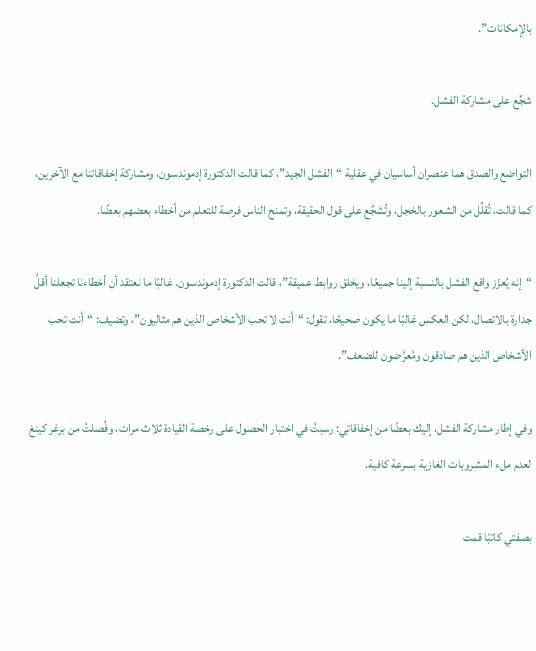بالإمكانات”.

شجِّع على مشاركة الفشل.

التواضع والصدق هما عنصران أساسيان في عقلية “الفشل الجيد”، كما قالت الدكتورة إدموندسون، ومشاركة إخفاقاتنا مع الآخرين، كما قالت، تُقلِّل من الشعور بالخجل، وتُشجِّع على قول الحقيقة، وتمنح الناس فرصة للتعلم من أخطاء بعضهم بعضًا.

“إنه يُعزّز واقع الفشل بالنسبة إلينا جميعًا، ويخلق روابط عميقة”، قالت الدكتورة إدموندسون. غالبًا ما نعتقد أن أخطاءنا تجعلنا أقلَّ جدارة بالاتصال، لكن العكس غالبًا ما يكون صحيحًا، تقول: “أنت لا تحب الأشخاص الذين هم مثاليون”، وتضيف: “أنت تحب الأشخاص الذين هم صادقون ومُعرَّضون للضعف”.

وفي إطار مشاركة الفشل، إليك بعضًا من إخفاقاتي: رسبتُ في اختبار الحصول على رخصة القيادة ثلاث مرات، وفُصلتُ من برغر كينغ لعدم ملء المشروبات الغازية بسرعة كافية.

بصفتي كاتبًا قمت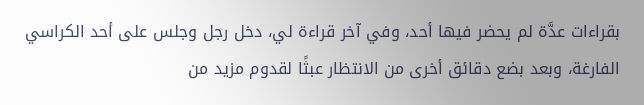بقراءات عدَّة لم يحضر فيها أحد، وفي آخر قراءة لي، دخل رجل وجلس على أحد الكراسي الفارغة، وبعد بضع دقائق أخرى من الانتظار عبثًا لقدوم مزيد من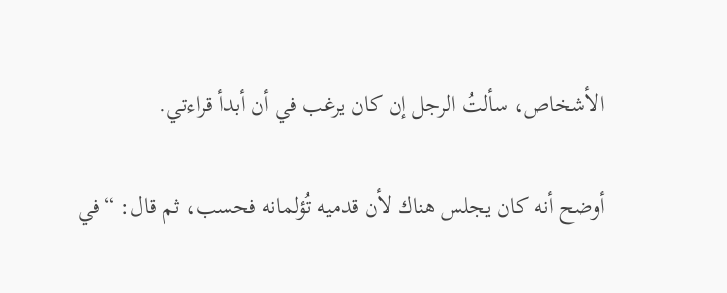الأشخاص، سألتُ الرجل إن كان يرغب في أن أبدأ قراءتي.

أوضح أنه كان يجلس هناك لأن قدميه تُؤلمانه فحسب، ثم قال: “في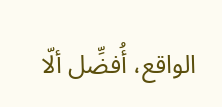الواقع، أُفضِّل ألّا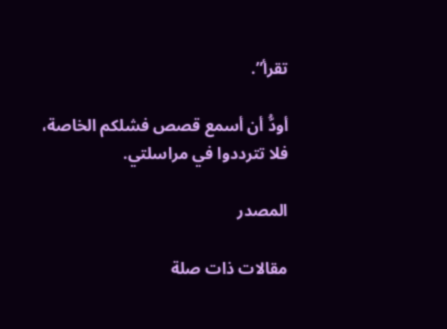تقرأ”.

أودُّ أن أسمع قصص فشلكم الخاصة، فلا تترددوا في مراسلتي.

المصدر

مقالات ذات صلة